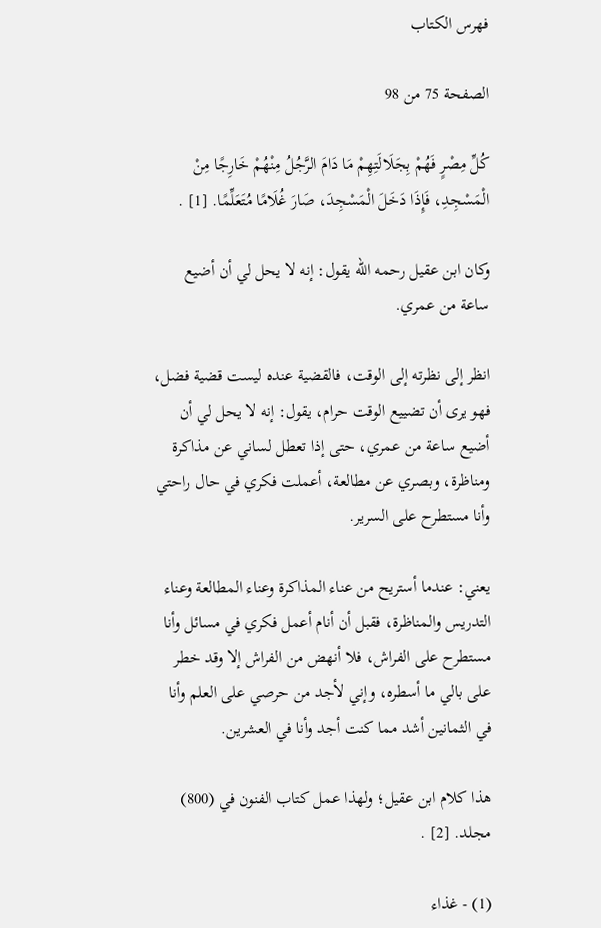فهرس الكتاب

الصفحة 75 من 98

كُلِّ مِصْرٍ فَهُمْ بِجَلَالَتِهِمْ مَا دَامَ الرَّجُلُ مِنْهُمْ خَارِجًا مِنْ الْمَسْجِدِ، فَإِذَا دَخَلَ الْمَسْجِدَ، صَارَ غُلَامًا مُتَعَلِّمًا. [1] .

وكان ابن عقيل رحمه الله يقول: إنه لا يحل لي أن أضيع ساعة من عمري.

انظر إلى نظرته إلى الوقت، فالقضية عنده ليست قضية فضل، فهو يرى أن تضييع الوقت حرام، يقول: إنه لا يحل لي أن أضيع ساعة من عمري، حتى إذا تعطل لساني عن مذاكرة ومناظرة، وبصري عن مطالعة، أعملت فكري في حال راحتي وأنا مستطرح على السرير.

يعني: عندما أستريح من عناء المذاكرة وعناء المطالعة وعناء التدريس والمناظرة، فقبل أن أنام أعمل فكري في مسائل وأنا مستطرح على الفراش، فلا أنهض من الفراش إلا وقد خطر على بالي ما أسطره، وإني لأجد من حرصي على العلم وأنا في الثمانين أشد مما كنت أجد وأنا في العشرين.

هذا كلام ابن عقيل؛ ولهذا عمل كتاب الفنون في (800) مجلد. [2] .

(1) - غذاء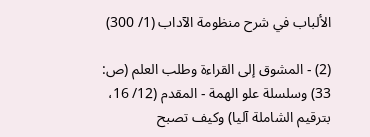الألباب في شرح منظومة الآداب (1/ 300)

(2) - المشوق إلى القراءة وطلب العلم (ص: 33) وسلسلة علو الهمة - المقدم (12/ 16، بترقيم الشاملة آليا) وكيف تصبح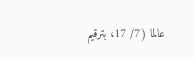عالما (7/ 17، بترقيم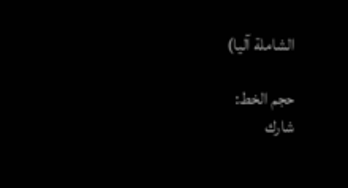الشاملة آليا)

حجم الخط:
شارك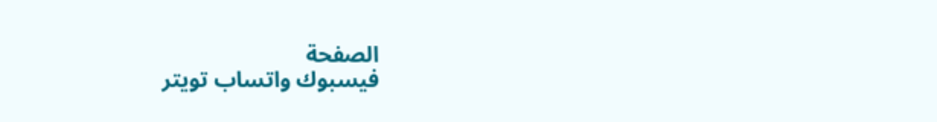الصفحة
فيسبوك واتساب تويتر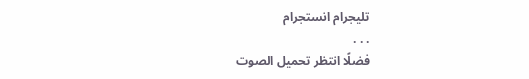تليجرام انستجرام
. . .
فضلًا انتظر تحميل الصوت